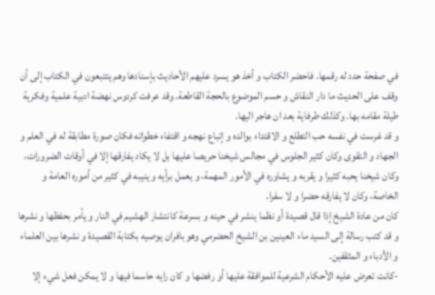في صفحة حدد له رقمها. فاحضر الكتاب و أخذ هو يسرد عليهم الأحاديث بإسنادها وهم يتتبعون في الكتاب إلى أن وقف على الحديث ما دار النقاش و حسم الموضوع بالحجة القاطعة. وقد عرفت كردوس نهضة ادبية علمية وفكرية طيلة مقامه بها. وكذلك طرفاية بعد ان هاجر اليها.
و قد غرست في نفسه حب التطلع و الاقتداء بوالده و إتباع نهجه و اقتفاء خطواته فكان صورة مطابقة له في العلم و الجهاد و التقوى وكان كثير الجلوس في مجالس شيخنا حريصا عليها بل لا يكاد يفارقها إلا في أوقات الضرورات، وكان شيخنا يحبه كثيرا و يقربه و يشاوره في الأمور المهمة، و يعمل برأيه و ينيبه في كثير من أموره العامة و الخاصة، وكان لا يفارقه حضرا و لا سفرا.
كان من عادة الشيخ إذا قال قصيدة أو نظما ينشر في حينه و بسرعة كانتشار الهشيم في النار و يأمر بحفظها و نشرها و قد كتب رسالة إلى السيد ماء العينين بن الشيخ الحضرمي وهو بافران يوصيه بكتابة القصيدة و نشرها بين العلماء و الأدباء و المثقفين.
-كانت تعرض عليه الأحكام الشرعية للموافقة عليها أو رفضها و كان رايه حاسما فيها و لا يمكن فعل شيء إلا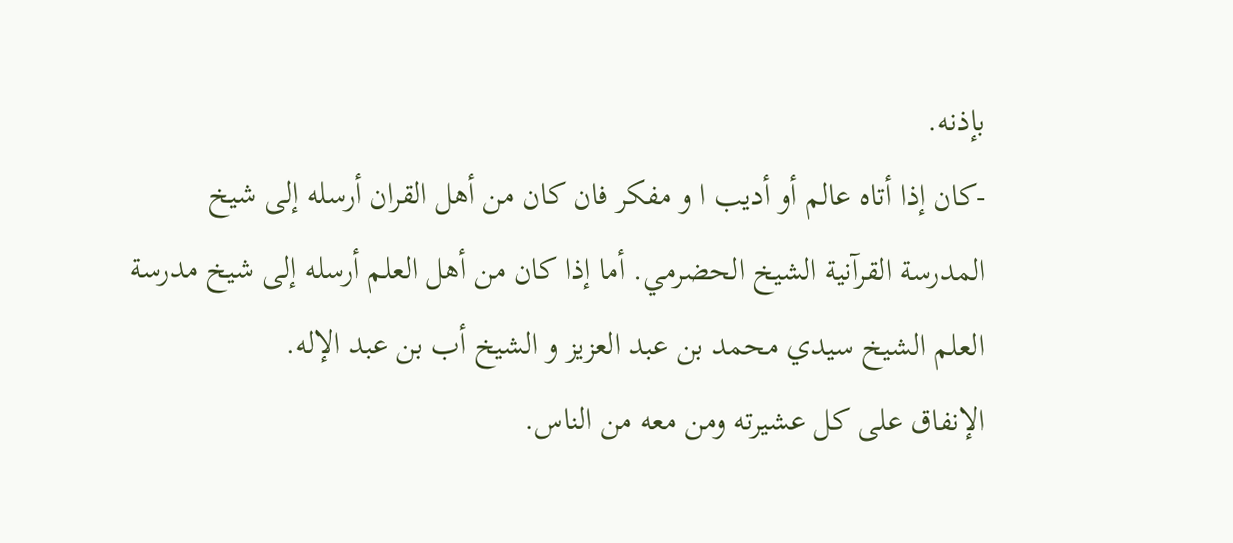بإذنه.
-كان إذا أتاه عالم أو أديب ا و مفكر فان كان من أهل القران أرسله إلى شيخ المدرسة القرآنية الشيخ الحضرمي. أما إذا كان من أهل العلم أرسله إلى شيخ مدرسة العلم الشيخ سيدي محمد بن عبد العزيز و الشيخ أب بن عبد الإله.
الإنفاق على كل عشيرته ومن معه من الناس.